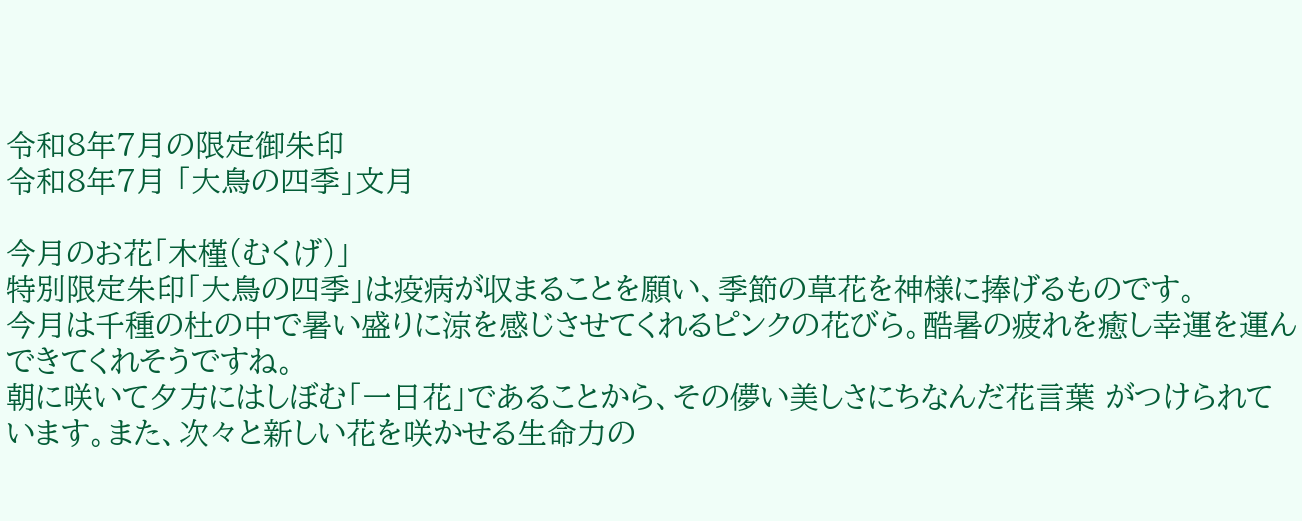令和8年7月の限定御朱印
令和8年7月 「大鳥の四季」文月

今月のお花「木槿(むくげ)」
特別限定朱印「大鳥の四季」は疫病が収まることを願い、季節の草花を神様に捧げるものです。
今月は千種の杜の中で暑い盛りに涼を感じさせてくれるピンクの花びら。酷暑の疲れを癒し幸運を運んできてくれそうですね。
朝に咲いて夕方にはしぼむ「一日花」であることから、その儚い美しさにちなんだ花言葉 がつけられています。また、次々と新しい花を咲かせる生命力の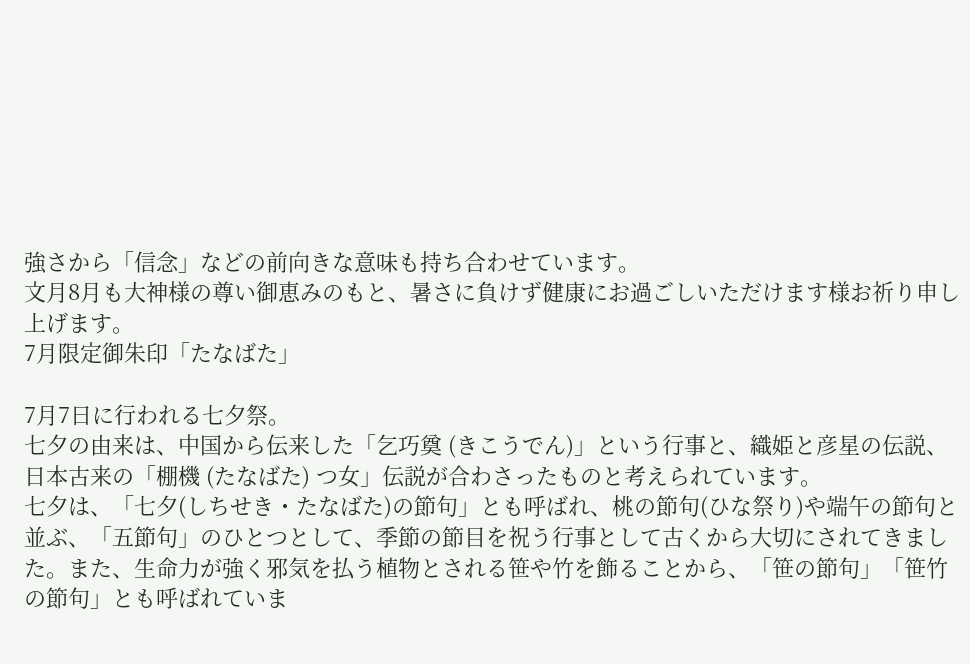強さから「信念」などの前向きな意味も持ち合わせています。
文月8月も大神様の尊い御恵みのもと、暑さに負けず健康にお過ごしいただけます様お祈り申し上げます。
7月限定御朱印「たなばた」

7月7日に行われる七夕祭。
七夕の由来は、中国から伝来した「乞巧奠 (きこうでん)」という行事と、織姫と彦星の伝説、日本古来の「棚機 (たなばた) つ女」伝説が合わさったものと考えられています。
七夕は、「七夕(しちせき・たなばた)の節句」とも呼ばれ、桃の節句(ひな祭り)や端午の節句と並ぶ、「五節句」のひとつとして、季節の節目を祝う行事として古くから大切にされてきました。また、生命力が強く邪気を払う植物とされる笹や竹を飾ることから、「笹の節句」「笹竹の節句」とも呼ばれていま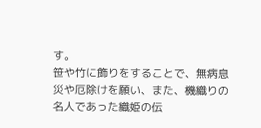す。
笹や竹に飾りをすることで、無病息災や厄除けを願い、また、機織りの名人であった織姫の伝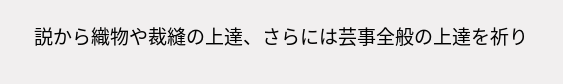説から織物や裁縫の上達、さらには芸事全般の上達を祈り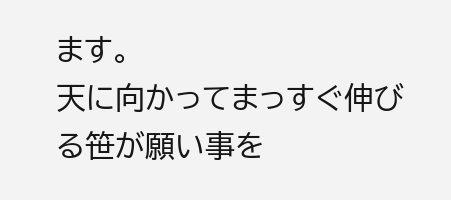ます。
天に向かってまっすぐ伸びる笹が願い事を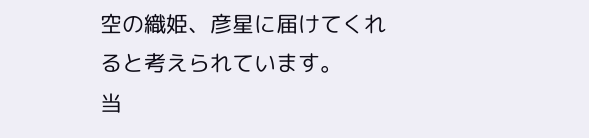空の織姫、彦星に届けてくれると考えられています。
当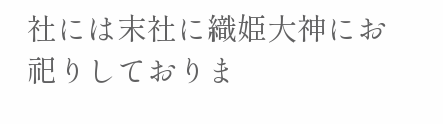社には末社に織姫大神にお祀りしておりま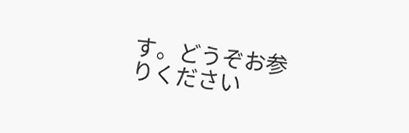す。どうぞお参りください